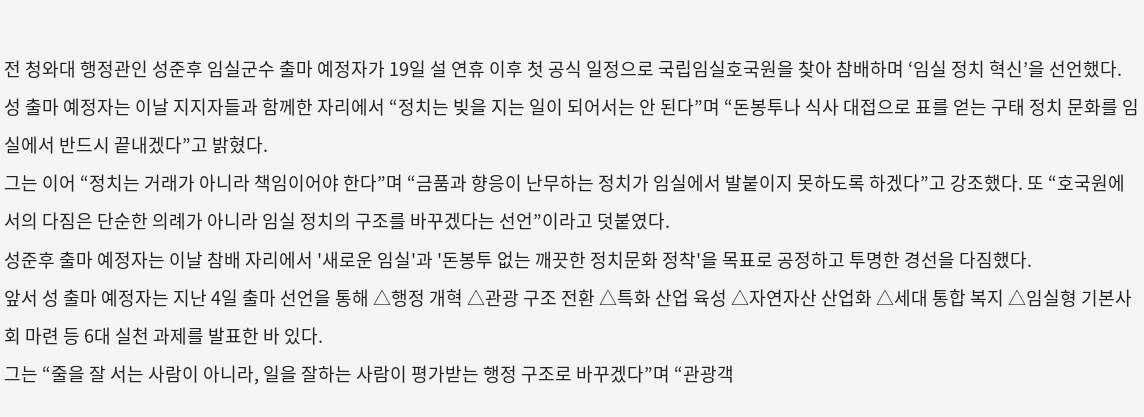전 청와대 행정관인 성준후 임실군수 출마 예정자가 19일 설 연휴 이후 첫 공식 일정으로 국립임실호국원을 찾아 참배하며 ‘임실 정치 혁신’을 선언했다.
성 출마 예정자는 이날 지지자들과 함께한 자리에서 “정치는 빚을 지는 일이 되어서는 안 된다”며 “돈봉투나 식사 대접으로 표를 얻는 구태 정치 문화를 임실에서 반드시 끝내겠다”고 밝혔다.
그는 이어 “정치는 거래가 아니라 책임이어야 한다”며 “금품과 향응이 난무하는 정치가 임실에서 발붙이지 못하도록 하겠다”고 강조했다. 또 “호국원에서의 다짐은 단순한 의례가 아니라 임실 정치의 구조를 바꾸겠다는 선언”이라고 덧붙였다.
성준후 출마 예정자는 이날 참배 자리에서 '새로운 임실'과 '돈봉투 없는 깨끗한 정치문화 정착'을 목표로 공정하고 투명한 경선을 다짐했다.
앞서 성 출마 예정자는 지난 4일 출마 선언을 통해 △행정 개혁 △관광 구조 전환 △특화 산업 육성 △자연자산 산업화 △세대 통합 복지 △임실형 기본사회 마련 등 6대 실천 과제를 발표한 바 있다.
그는 “줄을 잘 서는 사람이 아니라, 일을 잘하는 사람이 평가받는 행정 구조로 바꾸겠다”며 “관광객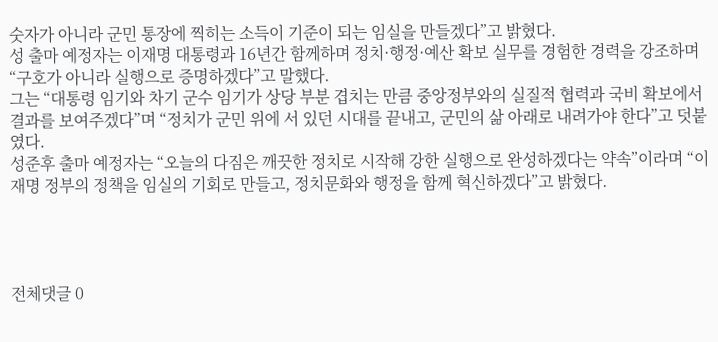숫자가 아니라 군민 통장에 찍히는 소득이 기준이 되는 임실을 만들겠다”고 밝혔다.
성 출마 예정자는 이재명 대통령과 16년간 함께하며 정치·행정·예산 확보 실무를 경험한 경력을 강조하며 “구호가 아니라 실행으로 증명하겠다”고 말했다.
그는 “대통령 임기와 차기 군수 임기가 상당 부분 겹치는 만큼 중앙정부와의 실질적 협력과 국비 확보에서 결과를 보여주겠다”며 “정치가 군민 위에 서 있던 시대를 끝내고, 군민의 삶 아래로 내려가야 한다”고 덧붙였다.
성준후 출마 예정자는 “오늘의 다짐은 깨끗한 정치로 시작해 강한 실행으로 완성하겠다는 약속”이라며 “이재명 정부의 정책을 임실의 기회로 만들고, 정치문화와 행정을 함께 혁신하겠다”고 밝혔다.




전체댓글 0